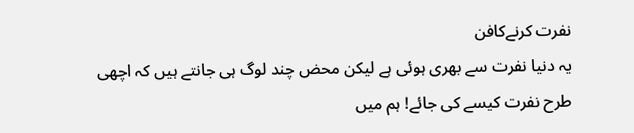نفرت کرنےکافن
یہ دنیا نفرت سے بھری ہوئی ہے لیکن محض چند لوگ ہی جانتے ہیں کہ اچھی طرح نفرت کیسے کی جائے! ہم میں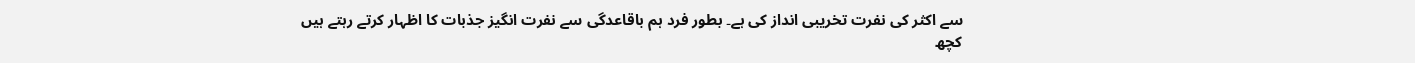سے اکثر کی نفرت تخریبی انداز کی ہے۔ بطور فرد ہم باقاعدگی سے نفرت انگیز جذبات کا اظہار کرتے رہتے ہیں
کچھ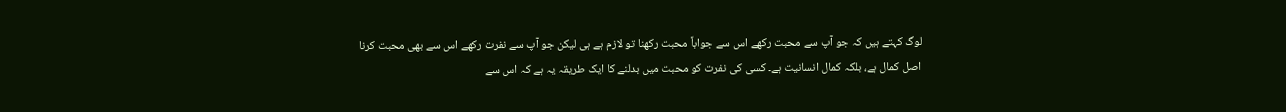لوگ کہتے ہیں کہ جو آپ سے محبت رکھے اس سے جواباً محبت رکھنا تو لازم ہے ہی لیکن جو آپ سے نفرت رکھے اس سے بھی محبت کرنا اصل کمال ہے، بلکہ کمال انسانیت ہے۔ کسی کی نفرت کو محبت میں بدلنے کا ایک طریقہ یہ ہے کہ اس سے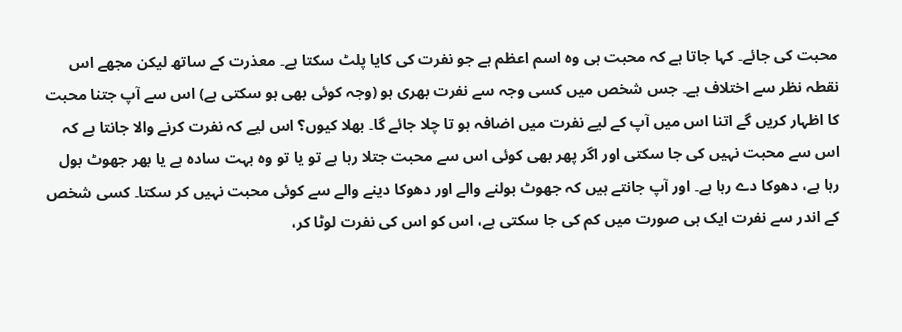محبت کی جائے۔ کہا جاتا ہے کہ محبت ہی وہ اسم اعظم ہے جو نفرت کی کایا پلٹ سکتا ہے۔ معذرت کے ساتھ لیکن مجھے اس نقطہ نظر سے اختلاف ہے۔ جس شخص میں کسی وجہ سے نفرت بھری ہو (وجہ کوئی بھی ہو سکتی ہے) اس سے آپ جتنا محبت کا اظہار کریں گے اتنا اس میں آپ کے لیے نفرت میں اضافہ ہو تا چلا جائے گا۔ بھلا کیوں؟ اس لیے کہ نفرت کرنے والا جانتا ہے کہ اس سے محبت نہیں کی جا سکتی اور اگر پھر بھی کوئی اس سے محبت جتلا رہا ہے تو یا تو وہ بہت سادہ ہے یا بھر جھوٹ بول رہا ہے، دھوکا دے رہا ہے۔ اور آپ جانتے ہیں کہ جھوٹ بولنے والے اور دھوکا دینے والے سے کوئی محبت نہیں کر سکتا۔ کسی شخص کے اندر سے نفرت ایک ہی صورت میں کم کی جا سکتی ہے، اس کو اس کی نفرت لوٹا کر،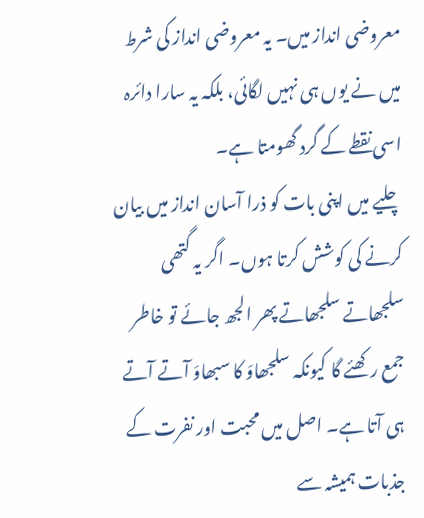معروضی انداز میں۔ یہ معروضی انداز کی شرط میں نے یوں ہی نہیں لگائی، بلکہ یہ سارا دائرہ اسی نقطے کے گرد گھومتا ہے۔
چلیے میں اپنی بات کو ذرا آسان انداز میں بیان کرنے کی کوشش کرتا ہوں۔ اگر یہ گتھی سلجھاتے سلجھاتے پھر الجھ جائے تو خاطر جمع رکھئے گا کیونکہ سلجھاوَ کا سبھاوَ آتے آتے ہی آتا ہے۔ اصل میں محبت اور نفرت کے جذبات ہمیشہ سے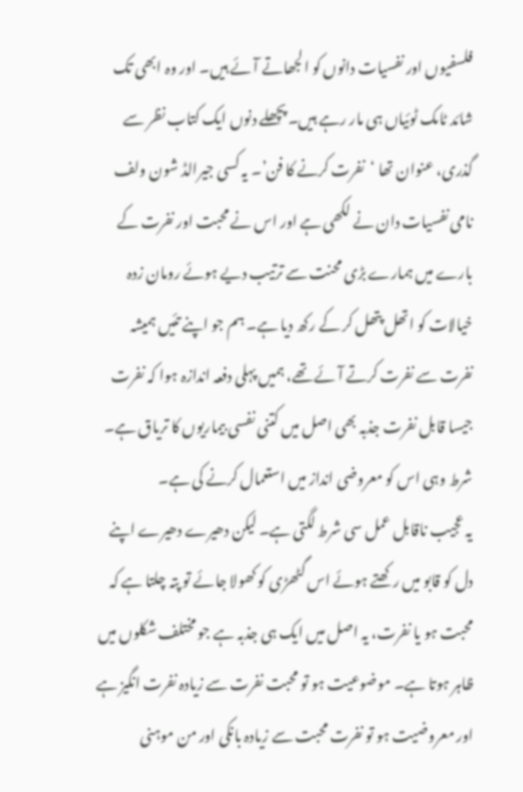فلسفیوں اور نفسیات دانوں کو الجھاتے آئے ہیں۔ اور وہ ابھی تک شائد ٹامک ٹوئیاں ہی مار رہے ہیں۔ پچھلے دنوں ایک کتاب نظر سے گذری، عنوان تھا ‘نفرت کرنے کا فن’۔ یہ کسی جیرالڈ شون ولف نامی نفسیات دان نے لکھی ہے اور اس نے محبت اور نفرت کے بارے میں ہمارے بڑی محنت سے ترتیب دیے ہوئے رومان زدہ خیالات کو اتھل پتھل کر کے رکھ دیا ہے۔ ہم جو اپنے تئیں ہمیشہ نفرت سے نفرت کرتے آئے تھے، ہمیں پہلی دفعہ اندازہ ہوا کہ نفرت جیسا قابل نفرت جذبہ بھی اصل میں کتنی نفسی بیماریوں کا تریاق ہے۔ شرط وہی اس کو معروضی انداز میں استعمال کرنے کی ہے۔
یہ عجیب ناقابل عمل سی شرط لگتی ہے۔ لیکن دھیرے دھیرے اپنے دل کو قابو میں رکھتے ہوئے اس گٹھڑی کو کھولا جائے تو پتہ چلتا ہے کہ محبت ہو یا نفرت، یہ اصل میں ایک ہی جذبہ ہے جو مختلف شکلوں میں ظاہر ہوتا ہے۔ موضوعیت ہو تو محبت نفرت سے زیادہ نفرت انگیز ہے اور معروضیت ہو تو نفرت محبت سے زیادہ بانکی اور من موہنی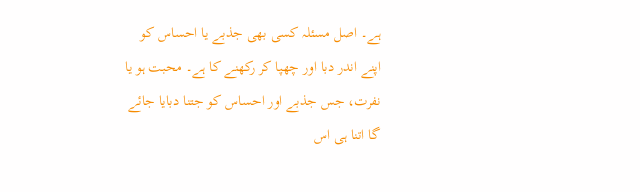ہے۔ اصل مسئلہ کسی بھی جذبے یا احساس کو اپنے اندر دبا اور چھپا کر رکھنے کا ہے۔ محبت ہو یا نفرت، جس جذبے اور احساس کو جتنا دبایا جائے گا اتنا ہی اس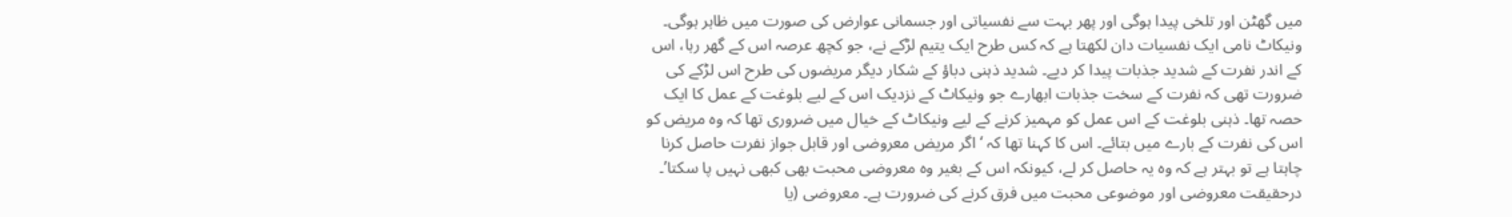میں گھٹن اور تلخی پیدا ہوگی اور پھر بہت سے نفسیاتی اور جسمانی عوارض کی صورت میں ظاہر ہوگی۔ ونیکاٹ نامی ایک نفسیات دان لکھتا ہے کہ کس طرح ایک یتیم لڑکے نے، جو کچھ عرصہ اس کے گھر رہا، اس کے اندر نفرت کے شدید جذبات پیدا کر دیے۔ شدید ذہنی دباؤ کے شکار دیگر مریضوں کی طرح اس لڑکے کی ضرورت تھی کہ نفرت کے سخت جذبات ابھارے جو ونیکاٹ کے نزدیک اس کے لیے بلوغت کے عمل کا ایک حصہ تھا۔ ذہنی بلوغت کے اس عمل کو مہمیز کرنے کے لیے ونیکاٹ کے خیال میں ضروری تھا کہ وہ مریض کو اس کی نفرت کے بارے میں بتائے۔ اس کا کہنا تھا کہ ‘اگر مریض معروضی اور قابل جواز نفرت حاصل کرنا چاہتا ہے تو بہتر ہے کہ وہ یہ حاصل کر لے، کیونکہ اس کے بغیر وہ معروضی محبت بھی کبھی نہیں پا سکتا’۔
درحقیقت معروضی اور موضوعی محبت میں فرق کرنے کی ضرورت ہے۔ معروضی (یا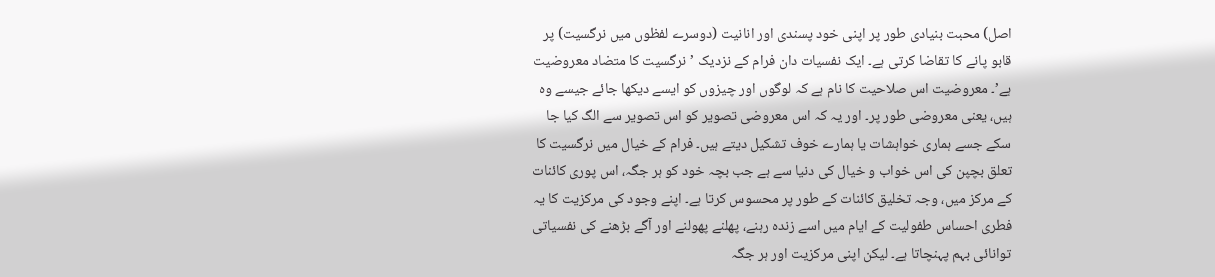اصل) محبت بنیادی طور پر اپنی خود پسندی اور انانیت (دوسرے لفظوں میں نرگسیت) پر قابو پانے کا تقاضا کرتی ہے۔ ایک نفسیات دان فرام کے نزدیک ’نرگسیت کا متضاد معروضیت ہے’۔ معروضیت اس صلاحیت کا نام ہے کہ لوگوں اور چیزوں کو ایسے دیکھا جائے جیسے وہ ہیں، یعنی معروضی طور پر۔ اور یہ کہ اس معروضی تصویر کو اس تصویر سے الگ کیا جا سکے جسے ہماری خواہشات یا ہمارے خوف تشکیل دیتے ہیں۔ فرام کے خیال میں نرگسیت کا تعلق بچپن کی اس خواب و خیال کی دنیا سے ہے جب بچہ خود کو ہر جگہ، اس پوری کائنات کے مرکز میں، وجہ تخلیق کائنات کے طور پر محسوس کرتا ہے۔ اپنے وجود کی مرکزیت کا یہ فطری احساس طفولیت کے ایام میں اسے زندہ رہنے، پھلنے پھولنے اور آگے بڑھنے کی نفسیاتی توانائی بہم پہنچاتا ہے۔ لیکن اپنی مرکزیت اور ہر جگہ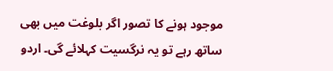موجود ہونے کا تصور اگر بلوغت میں بھی ساتھ رہے تو یہ نرگسیت کہلائے گی۔ اردو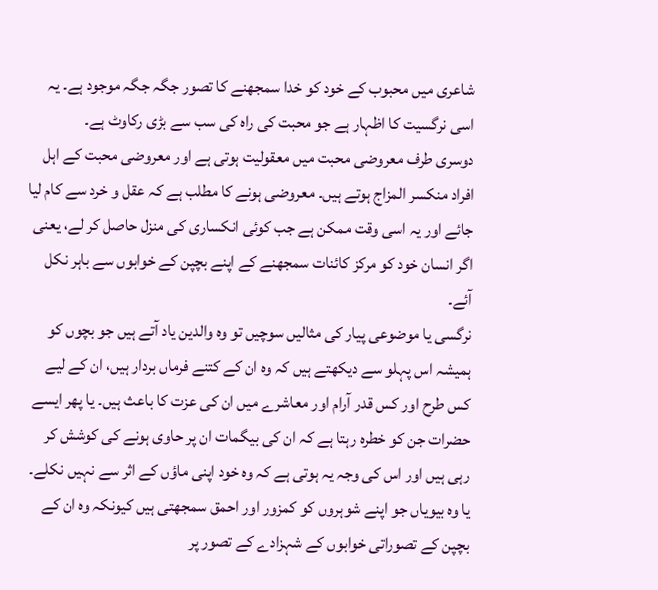شاعری میں محبوب کے خود کو خدا سمجھنے کا تصور جگہ جگہ موجود ہے۔ یہ اسی نرگسیت کا اظہار ہے جو محبت کی راہ کی سب سے بڑی رکاوٹ ہے۔
دوسری طرف معروضی محبت میں معقولیت ہوتی ہے اور معروضی محبت کے اہل افراد منکسر المزاج ہوتے ہیں۔ معروضی ہونے کا مطلب ہے کہ عقل و خرد سے کام لیا جائے اور یہ اسی وقت ممکن ہے جب کوئی انکساری کی منزل حاصل کر لے، یعنی اگر انسان خود کو مرکز کائنات سمجھنے کے اپنے بچپن کے خوابوں سے باہر نکل آئے۔
نرگسی یا موضوعی پیار کی مثالیں سوچیں تو وہ والدین یاد آتے ہیں جو بچوں کو ہمیشہ اس پہلو سے دیکھتے ہیں کہ وہ ان کے کتنے فرماں بردار ہیں، ان کے لیے کس طرح اور کس قدر آرام اور معاشرے میں ان کی عزت کا باعث ہیں۔ یا پھر ایسے حضرات جن کو خطرہ رہتا ہے کہ ان کی بیگمات ان پر حاوی ہونے کی کوشش کر رہی ہیں اور اس کی وجہ یہ ہوتی ہے کہ وہ خود اپنی ماؤں کے اثر سے نہیں نکلے۔ یا وہ بیویاں جو اپنے شوہروں کو کمزور اور احمق سمجھتی ہیں کیونکہ وہ ان کے بچپن کے تصوراتی خوابوں کے شہزادے کے تصور پر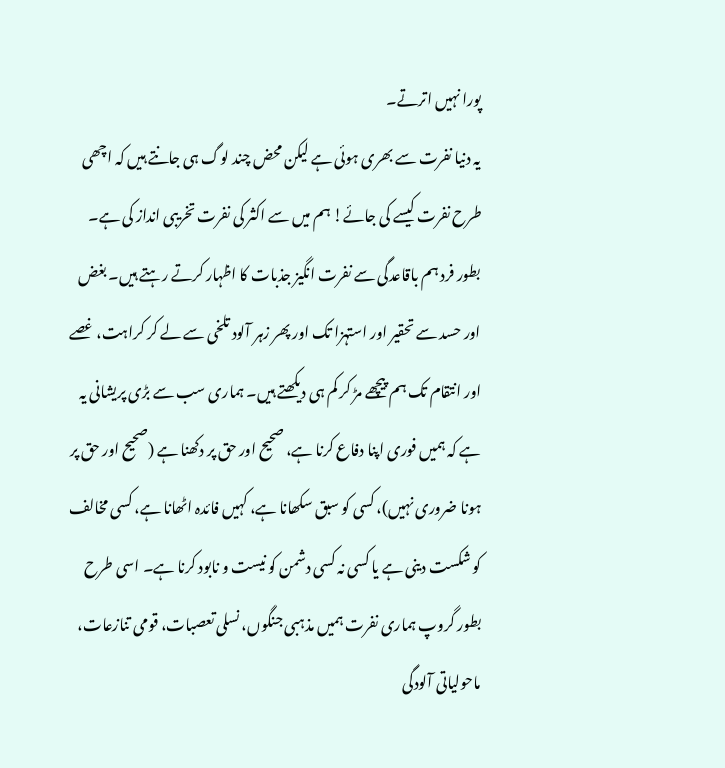پورا نہیں اترتے۔
یہ دنیا نفرت سے بھری ہوئی ہے لیکن محض چند لوگ ہی جانتے ہیں کہ اچھی طرح نفرت کیسے کی جائے! ہم میں سے اکثر کی نفرت تخریبی انداز کی ہے۔ بطور فرد ہم باقاعدگی سے نفرت انگیز جذبات کا اظہار کرتے رہتے ہیں۔ بغض اور حسد سے تحقیر اور استہزا تک اور پھر زہر آلود تلخی سے لے کر کراہت، غصے اور انتقام تک ہم پیچھے مڑ کر کم ہی دیکھتے ہیں۔ ہماری سب سے بڑی پریشانی یہ ہے کہ ہمیں فوری اپنا دفاع کرنا ہے، صحیح اور حق پر دکھنا ہے (صحیح اور حق پر ہونا ضروری نہیں)، کسی کو سبق سکھانا ہے، کہیں فائدہ اٹھانا ہے، کسی مخالف کو شکست دینی ہے یا کسی نہ کسی دشمن کو نیست و نابود کرنا ہے۔ اسی طرح بطور گروپ ہماری نفرت ہمیں مذہبی جنگوں، نسلی تعصبات، قومی تنازعات، ماحولیاتی آلودگی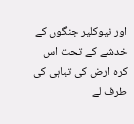اور نیوکلیر جنگوں کے خدشے کے تحت اس کرہ ارض کی تباہی کی طرف لے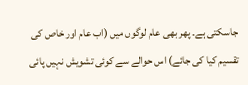جاسکتی ہے۔ پھر بھی عام لوگوں میں (اب عام اور خاص کی تقسیم کیا کی جائے) اس حوالے سے کوئی تشویش نہیں پائی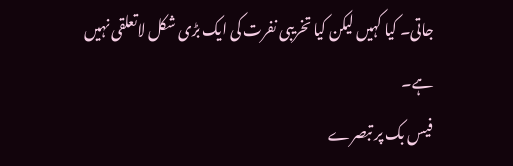جاتی۔ کیا کہیں لیکن کیا تخریبی نفرت کی ایک بڑی شکل لاتعلقی نہیں ہے۔
فیس بک پر تبصرے